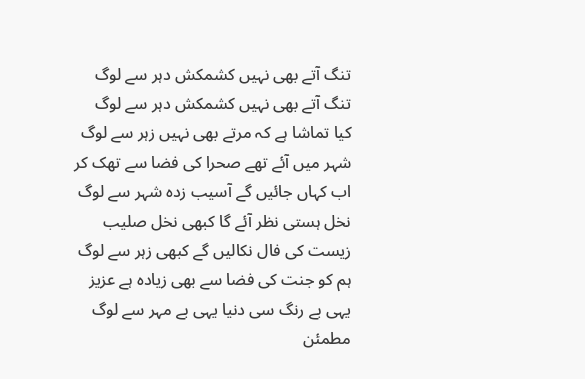تنگ آتے بھی نہیں کشمکش دہر سے لوگ
تنگ آتے بھی نہیں کشمکش دہر سے لوگ
کیا تماشا ہے کہ مرتے بھی نہیں زہر سے لوگ
شہر میں آئے تھے صحرا کی فضا سے تھک کر
اب کہاں جائیں گے آسیب زدہ شہر سے لوگ
نخل ہستی نظر آئے گا کبھی نخل صلیب
زیست کی فال نکالیں گے کبھی زہر سے لوگ
ہم کو جنت کی فضا سے بھی زیادہ ہے عزیز
یہی بے رنگ سی دنیا یہی بے مہر سے لوگ
مطمئن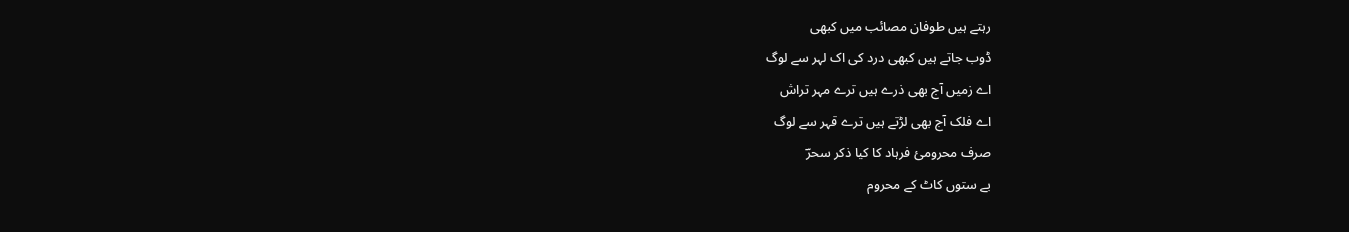رہتے ہیں طوفان مصائب میں کبھی
ڈوب جاتے ہیں کبھی درد کی اک لہر سے لوگ
اے زمیں آج بھی ذرے ہیں ترے مہر تراش
اے فلک آج بھی لڑتے ہیں ترے قہر سے لوگ
صرف محرومیٔ فرہاد کا کیا ذکر سحرؔ
بے ستوں کاٹ کے محروم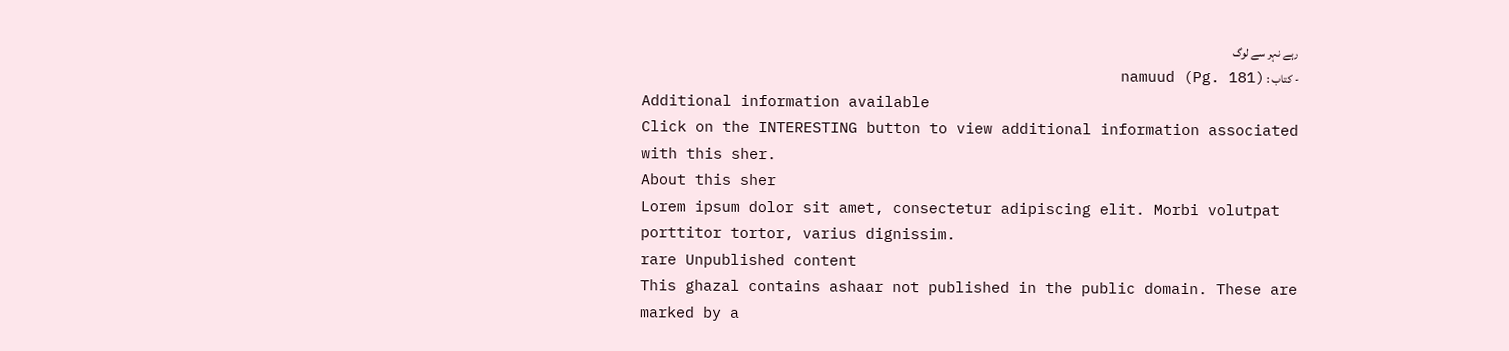رہے نہر سے لوگ
- کتاب : namuud (Pg. 181)
Additional information available
Click on the INTERESTING button to view additional information associated with this sher.
About this sher
Lorem ipsum dolor sit amet, consectetur adipiscing elit. Morbi volutpat porttitor tortor, varius dignissim.
rare Unpublished content
This ghazal contains ashaar not published in the public domain. These are marked by a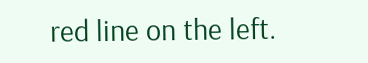red line on the left.